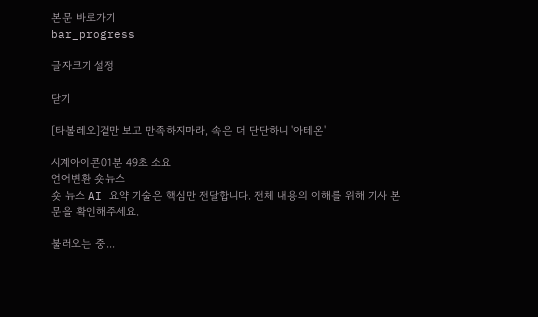본문 바로가기
bar_progress

글자크기 설정

닫기

[타볼레오]겉만 보고 만족하지마라, 속은 더 단단하니 '아테온'

시계아이콘01분 49초 소요
언어변환 숏뉴스
숏 뉴스 AI 요약 기술은 핵심만 전달합니다. 전체 내용의 이해를 위해 기사 본문을 확인해주세요.

불러오는 중...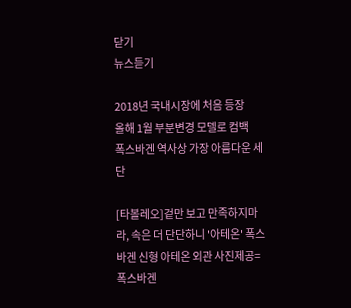닫기
뉴스듣기

2018년 국내시장에 처음 등장
올해 1월 부분변경 모델로 컴백
폭스바겐 역사상 가장 아름다운 세단

[타볼레오]겉만 보고 만족하지마라, 속은 더 단단하니 '아테온' 폭스바겐 신형 아테온 외관 사진제공=폭스바겐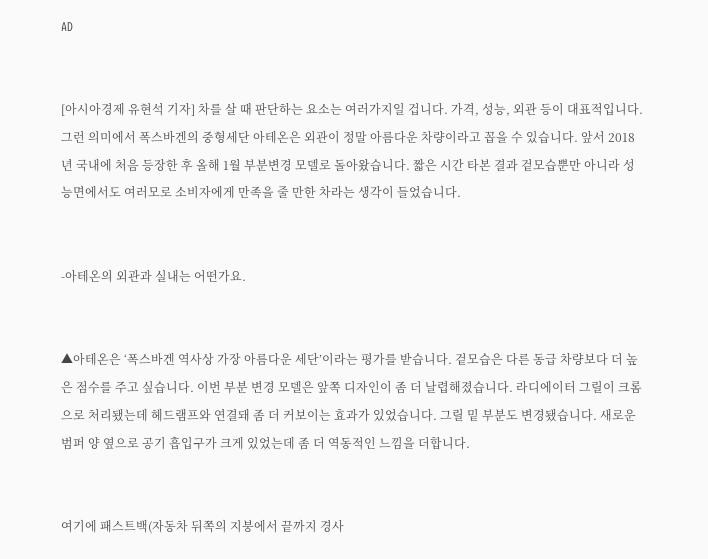AD


[아시아경제 유현석 기자] 차를 살 때 판단하는 요소는 여러가지일 겁니다. 가격, 성능, 외관 등이 대표적입니다. 그런 의미에서 폭스바겐의 중형세단 아테온은 외관이 정말 아름다운 차량이라고 꼽을 수 있습니다. 앞서 2018년 국내에 처음 등장한 후 올해 1월 부분변경 모델로 돌아왔습니다. 짧은 시간 타본 결과 겉모습뿐만 아니라 성능면에서도 여러모로 소비자에게 만족을 줄 만한 차라는 생각이 들었습니다.


-아테온의 외관과 실내는 어떤가요.


▲아테온은 ‘폭스바겐 역사상 가장 아름다운 세단’이라는 평가를 받습니다. 겉모습은 다른 동급 차량보다 더 높은 점수를 주고 싶습니다. 이번 부분 변경 모델은 앞쪽 디자인이 좀 더 날렵해졌습니다. 라디에이터 그릴이 크롬으로 처리됐는데 헤드램프와 연결돼 좀 더 커보이는 효과가 있었습니다. 그릴 밑 부분도 변경됐습니다. 새로운 범퍼 양 옆으로 공기 흡입구가 크게 있었는데 좀 더 역동적인 느낌을 더합니다.


여기에 패스트백(자동차 뒤쪽의 지붕에서 끝까지 경사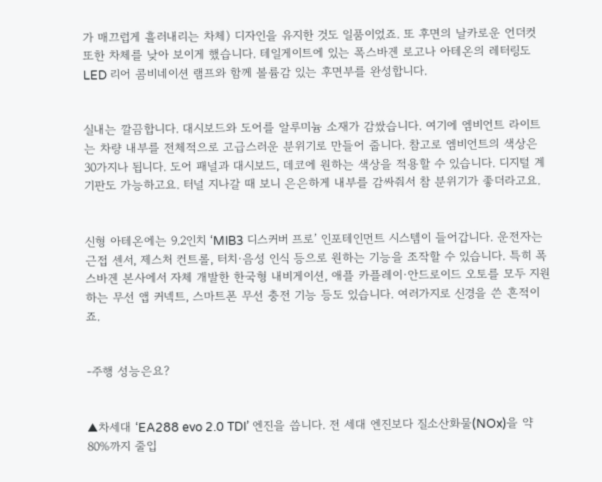가 매끄럽게 흘러내리는 차체) 디자인을 유지한 것도 일품이었죠. 또 후면의 날카로운 언더컷 또한 차체를 낮아 보이게 했습니다. 테일게이트에 있는 폭스바겐 로고나 아테온의 레터링도 LED 리어 콤비네이션 램프와 함께 볼륨감 있는 후면부를 완성합니다.


실내는 깔끔합니다. 대시보드와 도어를 알루미늄 소재가 감쌌습니다. 여기에 엠비언트 라이트는 차량 내부를 전체적으로 고급스러운 분위기로 만들어 줍니다. 참고로 엠비언트의 색상은 30가지나 됩니다. 도어 패널과 대시보드, 데코에 원하는 색상을 적용할 수 있습니다. 디지털 계기판도 가능하고요. 터널 지나갈 때 보니 은은하게 내부를 감싸줘서 참 분위기가 좋더라고요.


신형 아테온에는 9.2인치 ‘MIB3 디스커버 프로’ 인포테인먼트 시스템이 들어갑니다. 운전자는 근접 센서, 제스처 컨트롤, 터치·음성 인식 등으로 원하는 기능을 조작할 수 있습니다. 특히 폭스바겐 본사에서 자체 개발한 한국형 내비게이션, 애플 카플레이·안드로이드 오토를 모두 지원하는 무선 앱 커넥트, 스마트폰 무선 충전 기능 등도 있습니다. 여러가지로 신경을 쓴 흔적이죠.


-주행 성능은요?


▲차세대 ‘EA288 evo 2.0 TDI’ 엔진을 씁니다. 전 세대 엔진보다 질소산화물(NOx)을 약 80%까지 줄입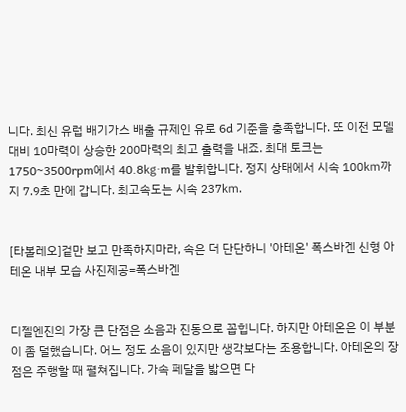니다. 최신 유럽 배기가스 배출 규제인 유로 6d 기준을 충족합니다. 또 이전 모델 대비 10마력이 상승한 200마력의 최고 출력을 내죠. 최대 토크는 1750~3500rpm에서 40.8㎏·m를 발휘합니다. 정지 상태에서 시속 100㎞까지 7.9초 만에 갑니다. 최고속도는 시속 237㎞.


[타볼레오]겉만 보고 만족하지마라, 속은 더 단단하니 '아테온' 폭스바겐 신형 아테온 내부 모습 사진제공=폭스바겐


디젤엔진의 가장 큰 단점은 소음과 진동으로 꼽힙니다. 하지만 아테온은 이 부분이 좀 덜했습니다. 어느 정도 소음이 있지만 생각보다는 조용합니다. 아테온의 장점은 주행할 때 펼쳐집니다. 가속 페달을 밟으면 다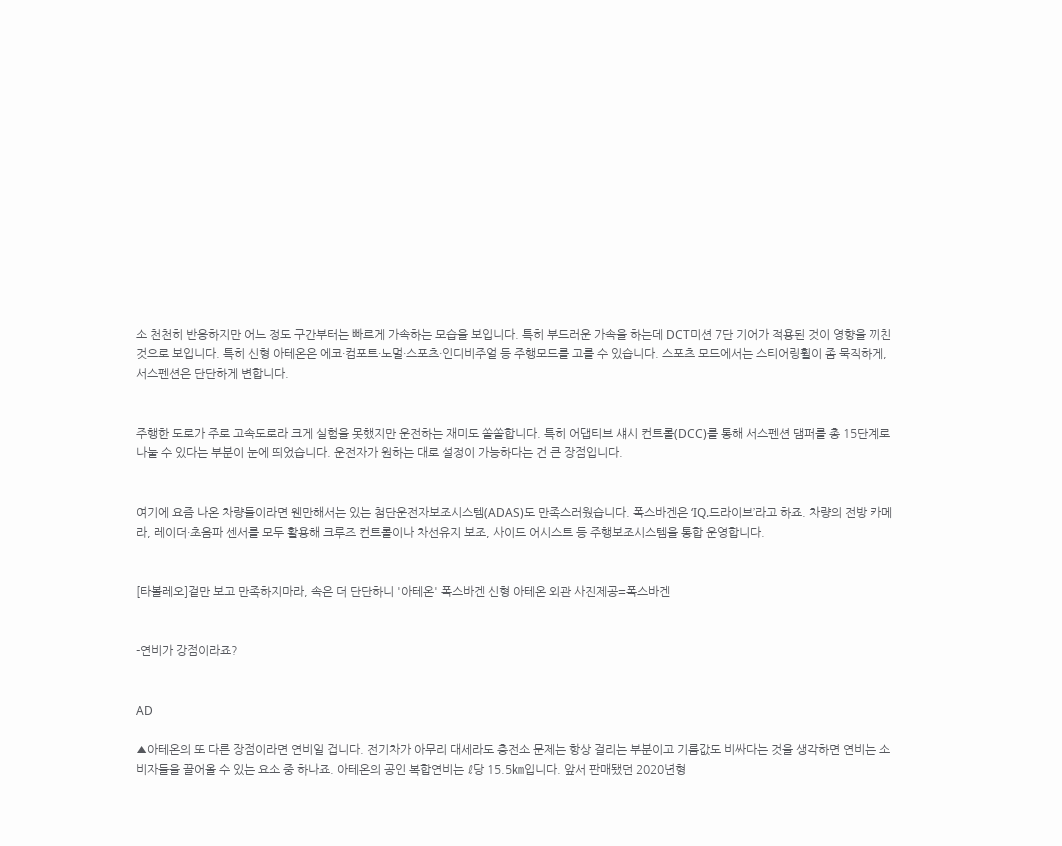소 천천히 반응하지만 어느 정도 구간부터는 빠르게 가속하는 모습을 보입니다. 특히 부드러운 가속을 하는데 DCT미션 7단 기어가 적용된 것이 영향을 끼친 것으로 보입니다. 특히 신형 아테온은 에코·컴포트·노멀·스포츠·인디비주얼 등 주행모드를 고를 수 있습니다. 스포츠 모드에서는 스티어링휠이 좀 묵직하게, 서스펜션은 단단하게 변합니다.


주행한 도로가 주로 고속도로라 크게 실험을 못했지만 운전하는 재미도 쏠쏠합니다. 특히 어댑티브 섀시 컨트롤(DCC)를 통해 서스펜션 댐퍼를 총 15단계로 나눌 수 있다는 부분이 눈에 띄었습니다. 운전자가 원하는 대로 설정이 가능하다는 건 큰 장점입니다.


여기에 요즘 나온 차량들이라면 웬만해서는 있는 첨단운전자보조시스템(ADAS)도 만족스러웠습니다. 폭스바겐은 ‘IQ.드라이브’라고 하죠. 차량의 전방 카메라, 레이더·초음파 센서를 모두 활용해 크루즈 컨트롤이나 차선유지 보조, 사이드 어시스트 등 주행보조시스템을 통합 운영합니다.


[타볼레오]겉만 보고 만족하지마라, 속은 더 단단하니 '아테온' 폭스바겐 신형 아테온 외관 사진제공=폭스바겐


-연비가 강점이라죠?


AD

▲아테온의 또 다른 장점이라면 연비일 겁니다. 전기차가 아무리 대세라도 충전소 문제는 항상 걸리는 부분이고 기름값도 비싸다는 것을 생각하면 연비는 소비자들을 끌어올 수 있는 요소 중 하나죠. 아테온의 공인 복합연비는 ℓ당 15.5㎞입니다. 앞서 판매됐던 2020년형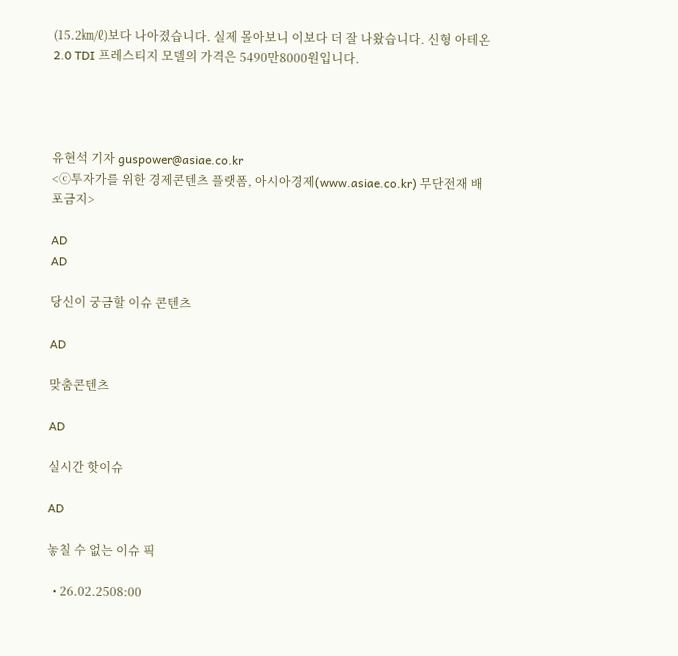(15.2㎞/ℓ)보다 나아졌습니다. 실제 몰아보니 이보다 더 잘 나왔습니다. 신형 아테온 2.0 TDI 프레스티지 모델의 가격은 5490만8000원입니다.




유현석 기자 guspower@asiae.co.kr
<ⓒ투자가를 위한 경제콘텐츠 플랫폼, 아시아경제(www.asiae.co.kr) 무단전재 배포금지>

AD
AD

당신이 궁금할 이슈 콘텐츠

AD

맞춤콘텐츠

AD

실시간 핫이슈

AD

놓칠 수 없는 이슈 픽

  • 26.02.2508:00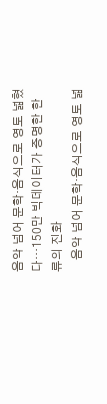음악 넘어 문학·음식으로 영토 넓혔다…150만 빅데이터가 증명한 한류의 진화
    음악 넘어 문학·음식으로 영토 넓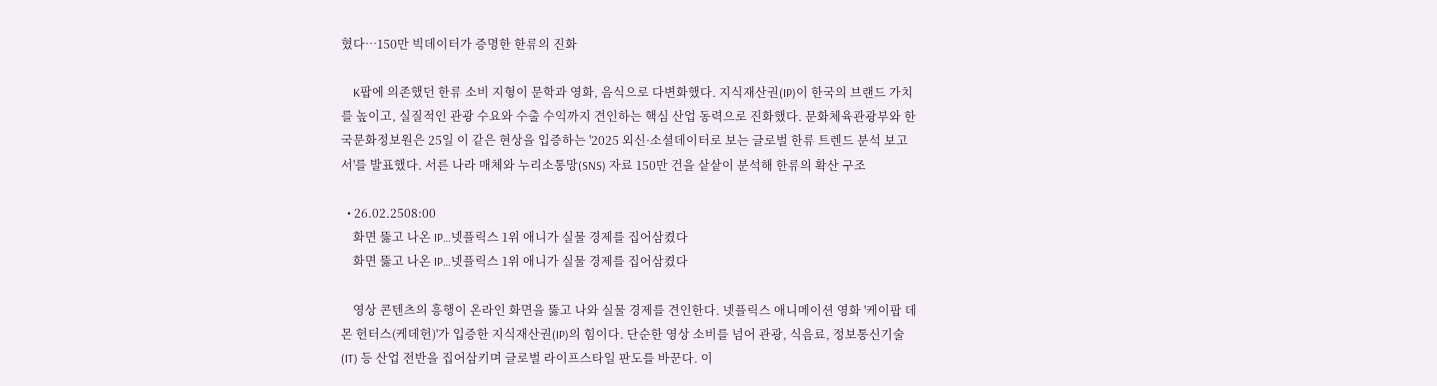혔다…150만 빅데이터가 증명한 한류의 진화

    K팝에 의존했던 한류 소비 지형이 문학과 영화, 음식으로 다변화했다. 지식재산권(IP)이 한국의 브랜드 가치를 높이고, 실질적인 관광 수요와 수출 수익까지 견인하는 핵심 산업 동력으로 진화했다. 문화체육관광부와 한국문화정보원은 25일 이 같은 현상을 입증하는 '2025 외신·소셜데이터로 보는 글로벌 한류 트렌드 분석 보고서'를 발표했다. 서른 나라 매체와 누리소통망(SNS) 자료 150만 건을 샅샅이 분석해 한류의 확산 구조

  • 26.02.2508:00
    화면 뚫고 나온 IP…넷플릭스 1위 애니가 실물 경제를 집어삼켰다
    화면 뚫고 나온 IP…넷플릭스 1위 애니가 실물 경제를 집어삼켰다

    영상 콘텐츠의 흥행이 온라인 화면을 뚫고 나와 실물 경제를 견인한다. 넷플릭스 애니메이션 영화 '케이팝 데몬 헌터스(케데헌)'가 입증한 지식재산권(IP)의 힘이다. 단순한 영상 소비를 넘어 관광, 식음료, 정보통신기술(IT) 등 산업 전반을 집어삼키며 글로벌 라이프스타일 판도를 바꾼다. 이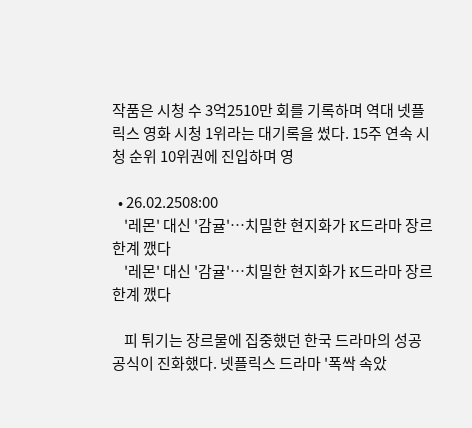작품은 시청 수 3억2510만 회를 기록하며 역대 넷플릭스 영화 시청 1위라는 대기록을 썼다. 15주 연속 시청 순위 10위권에 진입하며 영

  • 26.02.2508:00
    '레몬' 대신 '감귤'…치밀한 현지화가 K드라마 장르 한계 깼다
    '레몬' 대신 '감귤'…치밀한 현지화가 K드라마 장르 한계 깼다

    피 튀기는 장르물에 집중했던 한국 드라마의 성공 공식이 진화했다. 넷플릭스 드라마 '폭싹 속았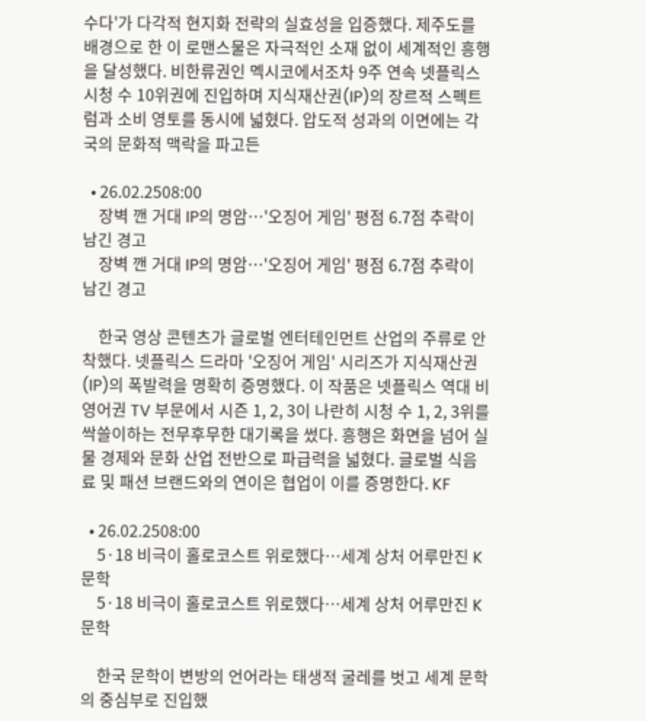수다'가 다각적 현지화 전략의 실효성을 입증했다. 제주도를 배경으로 한 이 로맨스물은 자극적인 소재 없이 세계적인 흥행을 달성했다. 비한류권인 멕시코에서조차 9주 연속 넷플릭스 시청 수 10위권에 진입하며 지식재산권(IP)의 장르적 스펙트럼과 소비 영토를 동시에 넓혔다. 압도적 성과의 이면에는 각국의 문화적 맥락을 파고든

  • 26.02.2508:00
    장벽 깬 거대 IP의 명암…'오징어 게임' 평점 6.7점 추락이 남긴 경고
    장벽 깬 거대 IP의 명암…'오징어 게임' 평점 6.7점 추락이 남긴 경고

    한국 영상 콘텐츠가 글로벌 엔터테인먼트 산업의 주류로 안착했다. 넷플릭스 드라마 '오징어 게임' 시리즈가 지식재산권(IP)의 폭발력을 명확히 증명했다. 이 작품은 넷플릭스 역대 비영어권 TV 부문에서 시즌 1, 2, 3이 나란히 시청 수 1, 2, 3위를 싹쓸이하는 전무후무한 대기록을 썼다. 흥행은 화면을 넘어 실물 경제와 문화 산업 전반으로 파급력을 넓혔다. 글로벌 식음료 및 패션 브랜드와의 연이은 협업이 이를 증명한다. KF

  • 26.02.2508:00
    5·18 비극이 홀로코스트 위로했다…세계 상처 어루만진 K문학
    5·18 비극이 홀로코스트 위로했다…세계 상처 어루만진 K문학

    한국 문학이 변방의 언어라는 태생적 굴레를 벗고 세계 문학의 중심부로 진입했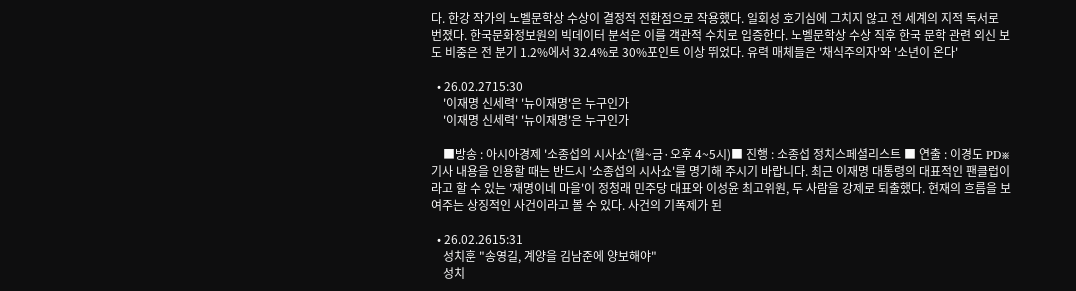다. 한강 작가의 노벨문학상 수상이 결정적 전환점으로 작용했다. 일회성 호기심에 그치지 않고 전 세계의 지적 독서로 번졌다. 한국문화정보원의 빅데이터 분석은 이를 객관적 수치로 입증한다. 노벨문학상 수상 직후 한국 문학 관련 외신 보도 비중은 전 분기 1.2%에서 32.4%로 30%포인트 이상 뛰었다. 유력 매체들은 '채식주의자'와 '소년이 온다'

  • 26.02.2715:30
    '이재명 신세력' '뉴이재명'은 누구인가
    '이재명 신세력' '뉴이재명'은 누구인가

    ■방송 : 아시아경제 '소종섭의 시사쇼'(월~금·오후 4~5시)■ 진행 : 소종섭 정치스페셜리스트 ■ 연출 : 이경도 PD※ 기사 내용을 인용할 때는 반드시 '소종섭의 시사쇼'를 명기해 주시기 바랍니다. 최근 이재명 대통령의 대표적인 팬클럽이라고 할 수 있는 '재명이네 마을'이 정청래 민주당 대표와 이성윤 최고위원, 두 사람을 강제로 퇴출했다. 현재의 흐름을 보여주는 상징적인 사건이라고 볼 수 있다. 사건의 기폭제가 된

  • 26.02.2615:31
    성치훈 "송영길, 계양을 김남준에 양보해야"
    성치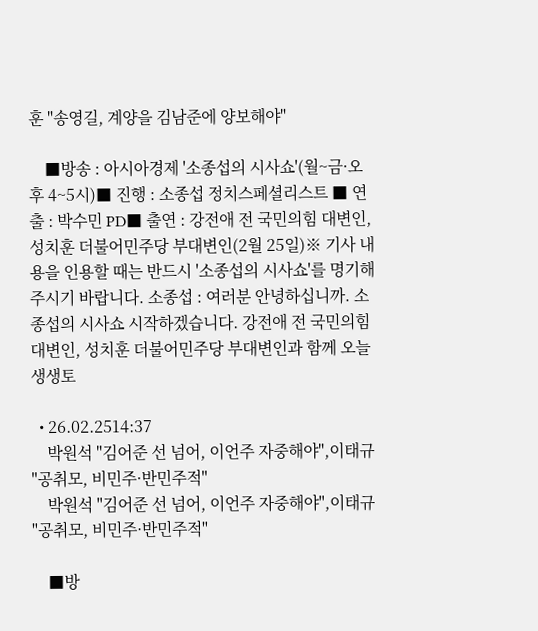훈 "송영길, 계양을 김남준에 양보해야"

    ■방송 : 아시아경제 '소종섭의 시사쇼'(월~금·오후 4~5시)■ 진행 : 소종섭 정치스페셜리스트 ■ 연출 : 박수민 PD■ 출연 : 강전애 전 국민의힘 대변인, 성치훈 더불어민주당 부대변인(2월 25일)※ 기사 내용을 인용할 때는 반드시 '소종섭의 시사쇼'를 명기해 주시기 바랍니다. 소종섭 : 여러분 안녕하십니까. 소종섭의 시사쇼 시작하겠습니다. 강전애 전 국민의힘 대변인, 성치훈 더불어민주당 부대변인과 함께 오늘 생생토

  • 26.02.2514:37
    박원석 "김어준 선 넘어, 이언주 자중해야",이태규 "공취모, 비민주·반민주적"
    박원석 "김어준 선 넘어, 이언주 자중해야",이태규 "공취모, 비민주·반민주적"

    ■방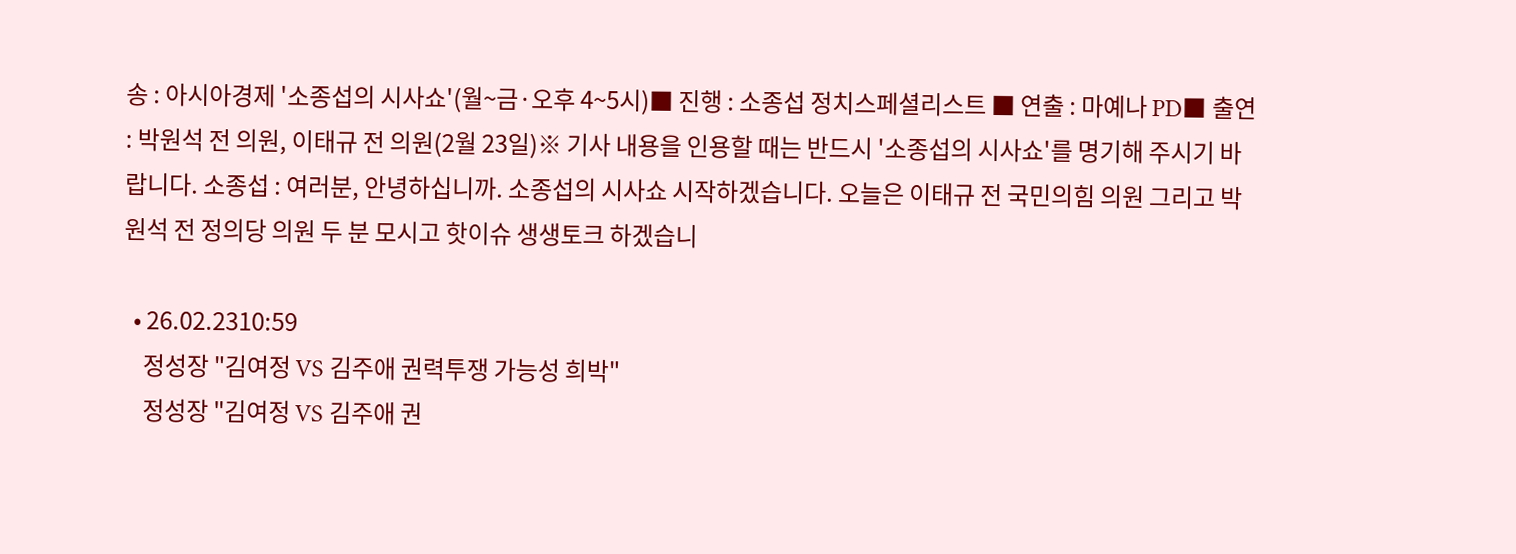송 : 아시아경제 '소종섭의 시사쇼'(월~금·오후 4~5시)■ 진행 : 소종섭 정치스페셜리스트 ■ 연출 : 마예나 PD■ 출연 : 박원석 전 의원, 이태규 전 의원(2월 23일)※ 기사 내용을 인용할 때는 반드시 '소종섭의 시사쇼'를 명기해 주시기 바랍니다. 소종섭 : 여러분, 안녕하십니까. 소종섭의 시사쇼 시작하겠습니다. 오늘은 이태규 전 국민의힘 의원 그리고 박원석 전 정의당 의원 두 분 모시고 핫이슈 생생토크 하겠습니

  • 26.02.2310:59
    정성장 "김여정 VS 김주애 권력투쟁 가능성 희박"
    정성장 "김여정 VS 김주애 권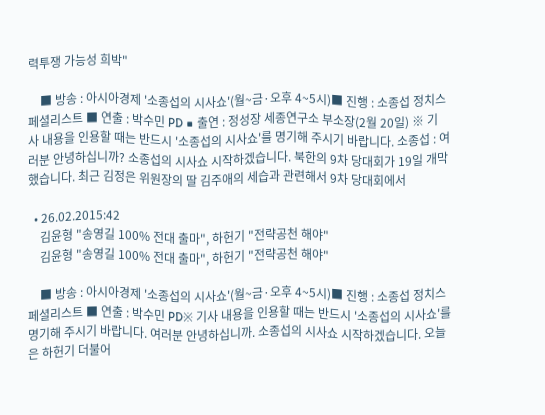력투쟁 가능성 희박"

    ■ 방송 : 아시아경제 '소종섭의 시사쇼'(월~금·오후 4~5시)■ 진행 : 소종섭 정치스페셜리스트 ■ 연출 : 박수민 PD ■ 출연 : 정성장 세종연구소 부소장(2월 20일) ※ 기사 내용을 인용할 때는 반드시 '소종섭의 시사쇼'를 명기해 주시기 바랍니다. 소종섭 : 여러분 안녕하십니까? 소종섭의 시사쇼 시작하겠습니다. 북한의 9차 당대회가 19일 개막했습니다. 최근 김정은 위원장의 딸 김주애의 세습과 관련해서 9차 당대회에서

  • 26.02.2015:42
    김윤형 "송영길 100% 전대 출마", 하헌기 "전략공천 해야"
    김윤형 "송영길 100% 전대 출마", 하헌기 "전략공천 해야"

    ■ 방송 : 아시아경제 '소종섭의 시사쇼'(월~금·오후 4~5시)■ 진행 : 소종섭 정치스페셜리스트 ■ 연출 : 박수민 PD※ 기사 내용을 인용할 때는 반드시 '소종섭의 시사쇼'를 명기해 주시기 바랍니다. 여러분 안녕하십니까. 소종섭의 시사쇼 시작하겠습니다. 오늘은 하헌기 더불어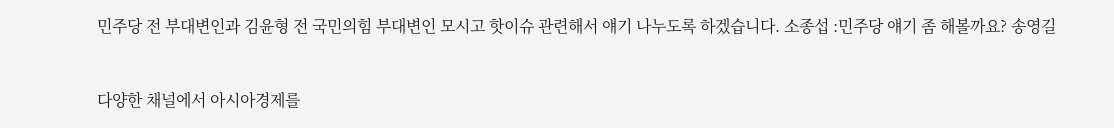민주당 전 부대변인과 김윤형 전 국민의힘 부대변인 모시고 핫이슈 관련해서 얘기 나누도록 하겠습니다. 소종섭 :민주당 얘기 좀 해볼까요? 송영길


다양한 채널에서 아시아경제를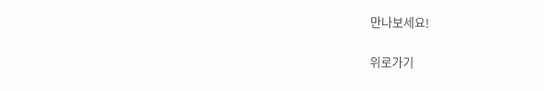만나보세요!

위로가기